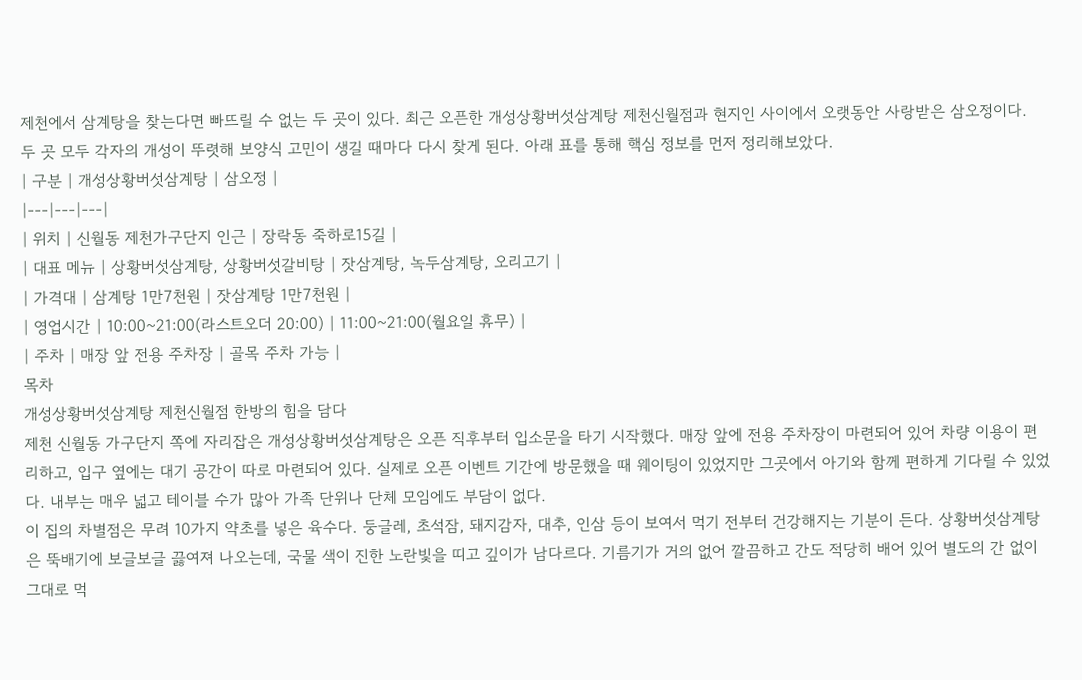제천에서 삼계탕을 찾는다면 빠뜨릴 수 없는 두 곳이 있다. 최근 오픈한 개성상황버섯삼계탕 제천신월점과 현지인 사이에서 오랫동안 사랑받은 삼오정이다. 두 곳 모두 각자의 개성이 뚜렷해 보양식 고민이 생길 때마다 다시 찾게 된다. 아래 표를 통해 핵심 정보를 먼저 정리해보았다.
| 구분 | 개성상황버섯삼계탕 | 삼오정 |
|---|---|---|
| 위치 | 신월동 제천가구단지 인근 | 장락동 죽하로15길 |
| 대표 메뉴 | 상황버섯삼계탕, 상황버섯갈비탕 | 잣삼계탕, 녹두삼계탕, 오리고기 |
| 가격대 | 삼계탕 1만7천원 | 잣삼계탕 1만7천원 |
| 영업시간 | 10:00~21:00(라스트오더 20:00) | 11:00~21:00(월요일 휴무) |
| 주차 | 매장 앞 전용 주차장 | 골목 주차 가능 |
목차
개성상황버섯삼계탕 제천신월점 한방의 힘을 담다
제천 신월동 가구단지 쪽에 자리잡은 개성상황버섯삼계탕은 오픈 직후부터 입소문을 타기 시작했다. 매장 앞에 전용 주차장이 마련되어 있어 차량 이용이 편리하고, 입구 옆에는 대기 공간이 따로 마련되어 있다. 실제로 오픈 이벤트 기간에 방문했을 때 웨이팅이 있었지만 그곳에서 아기와 함께 편하게 기다릴 수 있었다. 내부는 매우 넓고 테이블 수가 많아 가족 단위나 단체 모임에도 부담이 없다.
이 집의 차별점은 무려 10가지 약초를 넣은 육수다. 둥글레, 초석잠, 돼지감자, 대추, 인삼 등이 보여서 먹기 전부터 건강해지는 기분이 든다. 상황버섯삼계탕은 뚝배기에 보글보글 끓여져 나오는데, 국물 색이 진한 노란빛을 띠고 깊이가 남다르다. 기름기가 거의 없어 깔끔하고 간도 적당히 배어 있어 별도의 간 없이 그대로 먹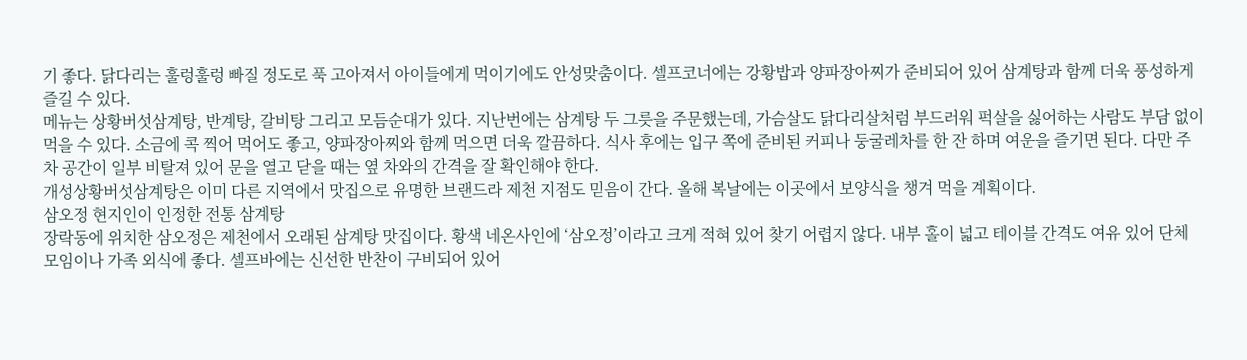기 좋다. 닭다리는 훌렁훌렁 빠질 정도로 푹 고아져서 아이들에게 먹이기에도 안성맞춤이다. 셀프코너에는 강황밥과 양파장아찌가 준비되어 있어 삼계탕과 함께 더욱 풍성하게 즐길 수 있다.
메뉴는 상황버섯삼계탕, 반계탕, 갈비탕 그리고 모듬순대가 있다. 지난번에는 삼계탕 두 그릇을 주문했는데, 가슴살도 닭다리살처럼 부드러워 퍽살을 싫어하는 사람도 부담 없이 먹을 수 있다. 소금에 콕 찍어 먹어도 좋고, 양파장아찌와 함께 먹으면 더욱 깔끔하다. 식사 후에는 입구 쪽에 준비된 커피나 둥굴레차를 한 잔 하며 여운을 즐기면 된다. 다만 주차 공간이 일부 비탈져 있어 문을 열고 닫을 때는 옆 차와의 간격을 잘 확인해야 한다.
개성상황버섯삼계탕은 이미 다른 지역에서 맛집으로 유명한 브랜드라 제천 지점도 믿음이 간다. 올해 복날에는 이곳에서 보양식을 챙겨 먹을 계획이다.
삼오정 현지인이 인정한 전통 삼계탕
장락동에 위치한 삼오정은 제천에서 오래된 삼계탕 맛집이다. 황색 네온사인에 ‘삼오정’이라고 크게 적혀 있어 찾기 어렵지 않다. 내부 홀이 넓고 테이블 간격도 여유 있어 단체 모임이나 가족 외식에 좋다. 셀프바에는 신선한 반찬이 구비되어 있어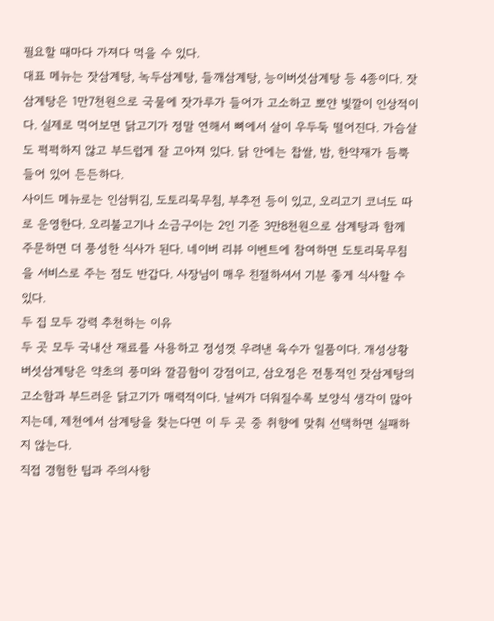필요할 때마다 가져다 먹을 수 있다.
대표 메뉴는 잣삼계탕, 녹두삼계탕, 들깨삼계탕, 능이버섯삼계탕 등 4종이다. 잣삼계탕은 1만7천원으로 국물에 잣가루가 들어가 고소하고 뽀얀 빛깔이 인상적이다. 실제로 먹어보면 닭고기가 정말 연해서 뼈에서 살이 우두둑 떨어진다. 가슴살도 퍽퍽하지 않고 부드럽게 잘 고아져 있다. 닭 안에는 찹쌀, 밤, 한약재가 듬뿍 들어 있어 든든하다.
사이드 메뉴로는 인삼튀김, 도토리묵무침, 부추전 등이 있고, 오리고기 코너도 따로 운영한다. 오리불고기나 소금구이는 2인 기준 3만8천원으로 삼계탕과 함께 주문하면 더 풍성한 식사가 된다. 네이버 리뷰 이벤트에 참여하면 도토리묵무침을 서비스로 주는 점도 반갑다. 사장님이 매우 친절하셔서 기분 좋게 식사할 수 있다.
두 집 모두 강력 추천하는 이유
두 곳 모두 국내산 재료를 사용하고 정성껏 우려낸 육수가 일품이다. 개성상황버섯삼계탕은 약초의 풍미와 깔끔함이 강점이고, 삼오정은 전통적인 잣삼계탕의 고소함과 부드러운 닭고기가 매력적이다. 날씨가 더워질수록 보양식 생각이 많아지는데, 제천에서 삼계탕을 찾는다면 이 두 곳 중 취향에 맞춰 선택하면 실패하지 않는다.
직접 경험한 팁과 주의사항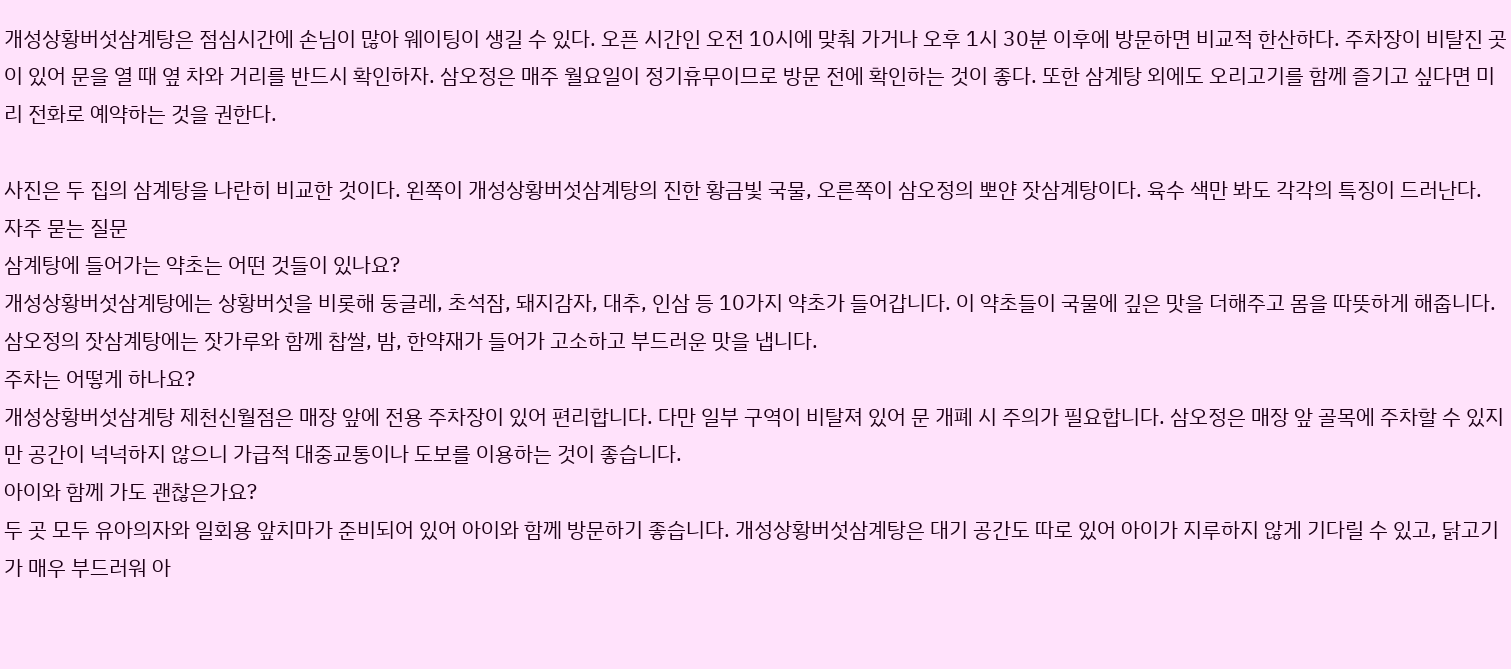개성상황버섯삼계탕은 점심시간에 손님이 많아 웨이팅이 생길 수 있다. 오픈 시간인 오전 10시에 맞춰 가거나 오후 1시 30분 이후에 방문하면 비교적 한산하다. 주차장이 비탈진 곳이 있어 문을 열 때 옆 차와 거리를 반드시 확인하자. 삼오정은 매주 월요일이 정기휴무이므로 방문 전에 확인하는 것이 좋다. 또한 삼계탕 외에도 오리고기를 함께 즐기고 싶다면 미리 전화로 예약하는 것을 권한다.

사진은 두 집의 삼계탕을 나란히 비교한 것이다. 왼쪽이 개성상황버섯삼계탕의 진한 황금빛 국물, 오른쪽이 삼오정의 뽀얀 잣삼계탕이다. 육수 색만 봐도 각각의 특징이 드러난다.
자주 묻는 질문
삼계탕에 들어가는 약초는 어떤 것들이 있나요?
개성상황버섯삼계탕에는 상황버섯을 비롯해 둥글레, 초석잠, 돼지감자, 대추, 인삼 등 10가지 약초가 들어갑니다. 이 약초들이 국물에 깊은 맛을 더해주고 몸을 따뜻하게 해줍니다. 삼오정의 잣삼계탕에는 잣가루와 함께 찹쌀, 밤, 한약재가 들어가 고소하고 부드러운 맛을 냅니다.
주차는 어떻게 하나요?
개성상황버섯삼계탕 제천신월점은 매장 앞에 전용 주차장이 있어 편리합니다. 다만 일부 구역이 비탈져 있어 문 개폐 시 주의가 필요합니다. 삼오정은 매장 앞 골목에 주차할 수 있지만 공간이 넉넉하지 않으니 가급적 대중교통이나 도보를 이용하는 것이 좋습니다.
아이와 함께 가도 괜찮은가요?
두 곳 모두 유아의자와 일회용 앞치마가 준비되어 있어 아이와 함께 방문하기 좋습니다. 개성상황버섯삼계탕은 대기 공간도 따로 있어 아이가 지루하지 않게 기다릴 수 있고, 닭고기가 매우 부드러워 아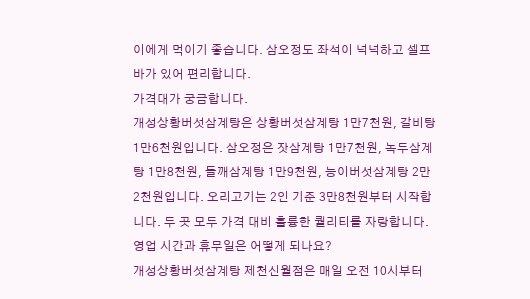이에게 먹이기 좋습니다. 삼오정도 좌석이 넉넉하고 셀프바가 있어 편리합니다.
가격대가 궁금합니다.
개성상황버섯삼계탕은 상황버섯삼계탕 1만7천원, 갈비탕 1만6천원입니다. 삼오정은 잣삼계탕 1만7천원, 녹두삼계탕 1만8천원, 들깨삼계탕 1만9천원, 능이버섯삼계탕 2만2천원입니다. 오리고기는 2인 기준 3만8천원부터 시작합니다. 두 곳 모두 가격 대비 훌륭한 퀄리티를 자랑합니다.
영업 시간과 휴무일은 어떻게 되나요?
개성상황버섯삼계탕 제천신월점은 매일 오전 10시부터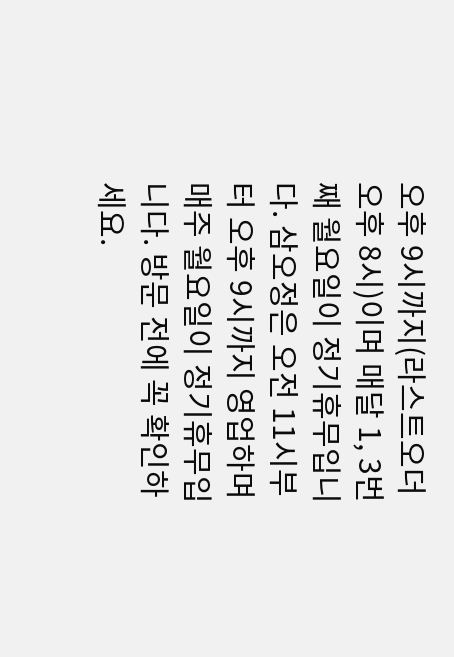오후 9시까지(라스트오더 오후 8시)이며 매달 1, 3번째 월요일이 정기휴무입니다. 삼오정은 오전 11시부터 오후 9시까지 영업하며 매주 월요일이 정기휴무입니다. 방문 전에 꼭 확인하세요.